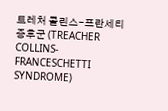트레처 콜린스-프란세티 증후군 (TREACHER COLLINS-FRANCESCHETTI SYNDROME)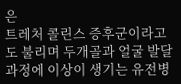은
트레처 콜린스 증후군이라고도 불리며 두개골과 얼굴 발달 과정에 이상이 생기는 유전병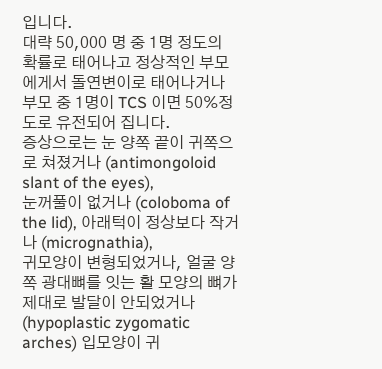입니다.
대략 50,000 명 중 1명 정도의 확률로 태어나고 정상적인 부모에게서 돌연변이로 태어나거나
부모 중 1명이 TCS 이면 50%정도로 유전되어 집니다.
증상으로는 눈 양쪽 끝이 귀쪽으로 쳐졌거나 (antimongoloid slant of the eyes),
눈꺼풀이 없거나 (coloboma of the lid), 아래턱이 정상보다 작거나 (micrognathia),
귀모양이 변형되었거나, 얼굴 양쪽 광대뼈를 잇는 활 모양의 뼈가 제대로 발달이 안되었거나
(hypoplastic zygomatic arches) 입모양이 귀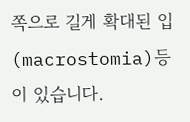쪽으로 길게 확대된 입 (macrostomia)등이 있습니다.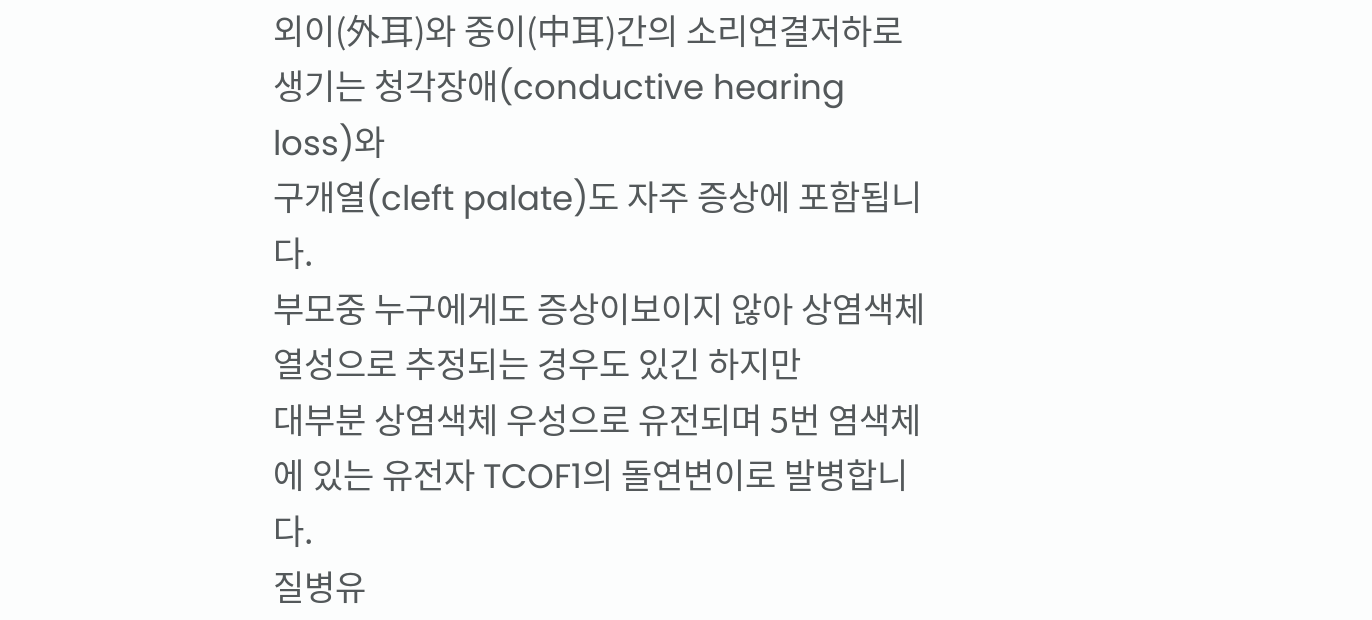외이(外耳)와 중이(中耳)간의 소리연결저하로 생기는 청각장애(conductive hearing loss)와
구개열(cleft palate)도 자주 증상에 포함됩니다.
부모중 누구에게도 증상이보이지 않아 상염색체 열성으로 추정되는 경우도 있긴 하지만
대부분 상염색체 우성으로 유전되며 5번 염색체에 있는 유전자 TCOF1의 돌연변이로 발병합니다.
질병유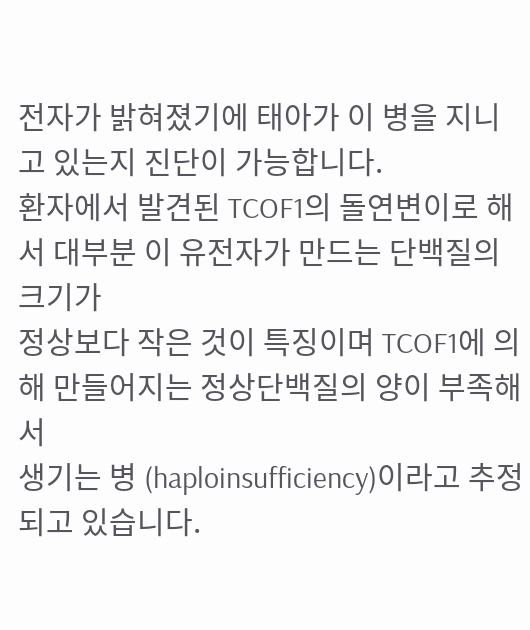전자가 밝혀졌기에 태아가 이 병을 지니고 있는지 진단이 가능합니다.
환자에서 발견된 TCOF1의 돌연변이로 해서 대부분 이 유전자가 만드는 단백질의 크기가
정상보다 작은 것이 특징이며 TCOF1에 의해 만들어지는 정상단백질의 양이 부족해서
생기는 병 (haploinsufficiency)이라고 추정되고 있습니다.